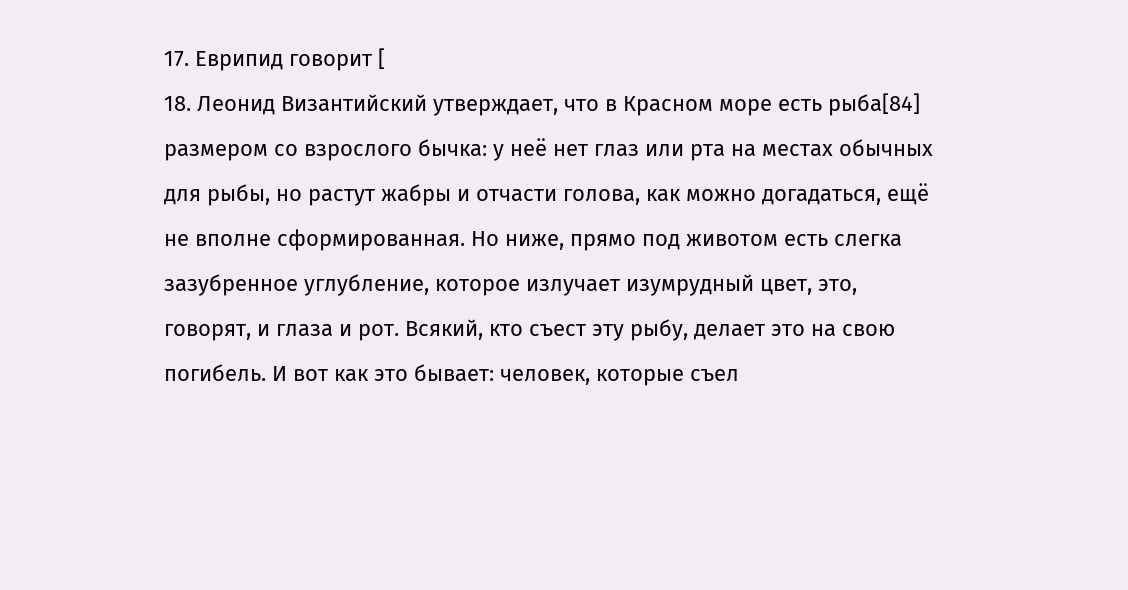17. Еврипид говорит [
18. Леонид Византийский утверждает, что в Красном море есть рыба[84] размером со взрослого бычка: у неё нет глаз или рта на местах обычных для рыбы, но растут жабры и отчасти голова, как можно догадаться, ещё не вполне сформированная. Но ниже, прямо под животом есть слегка зазубренное углубление, которое излучает изумрудный цвет, это, говорят, и глаза и рот. Всякий, кто съест эту рыбу, делает это на свою погибель. И вот как это бывает: человек, которые съел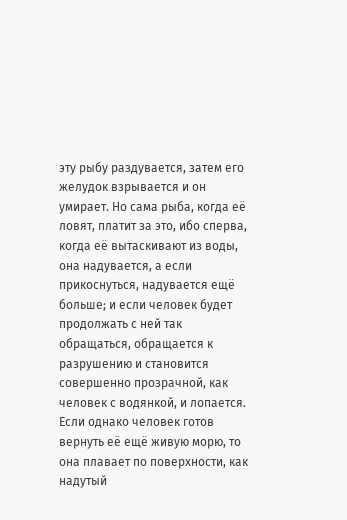эту рыбу раздувается, затем его желудок взрывается и он умирает. Но сама рыба, когда её ловят, платит за это, ибо сперва, когда её вытаскивают из воды, она надувается, а если прикоснуться, надувается ещё больше; и если человек будет продолжать с ней так обращаться, обращается к разрушению и становится совершенно прозрачной, как человек с водянкой, и лопается. Если однако человек готов вернуть её ещё живую морю, то она плавает по поверхности, как надутый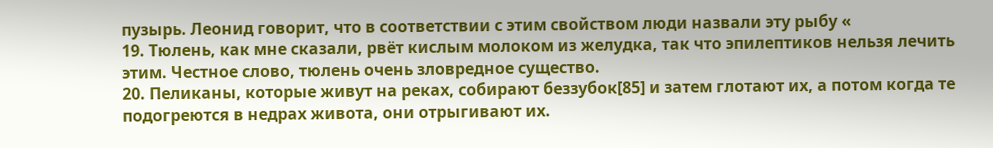пузырь. Леонид говорит, что в соответствии с этим свойством люди назвали эту рыбу «
19. Тюлень, как мне сказали, рвёт кислым молоком из желудка, так что эпилептиков нельзя лечить этим. Честное слово, тюлень очень зловредное существо.
20. Пеликаны, которые живут на реках, собирают беззубок[85] и затем глотают их, а потом когда те подогреются в недрах живота, они отрыгивают их.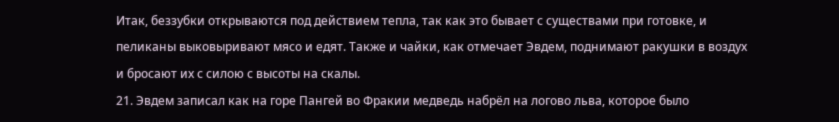Итак, беззубки открываются под действием тепла, так как это бывает с существами при готовке, и пеликаны выковыривают мясо и едят. Также и чайки, как отмечает Эвдем, поднимают ракушки в воздух и бросают их с силою с высоты на скалы.
21. Эвдем записал как на горе Пангей во Фракии медведь набрёл на логово льва, которое было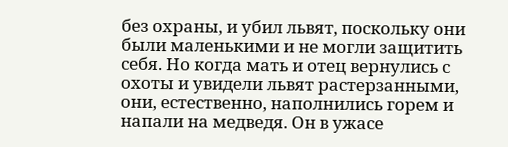без охраны, и убил львят, поскольку они были маленькими и не могли защитить себя. Но когда мать и отец вернулись с охоты и увидели львят растерзанными, они, естественно, наполнились горем и напали на медведя. Он в ужасе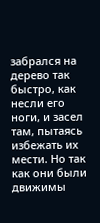забрался на дерево так быстро, как несли его ноги, и засел там, пытаясь избежать их мести. Но так как они были движимы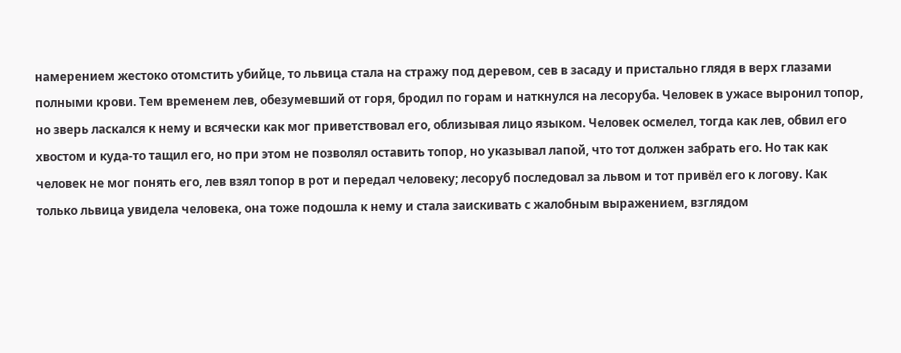намерением жестоко отомстить убийце, то львица стала на стражу под деревом, сев в засаду и пристально глядя в верх глазами полными крови. Тем временем лев, обезумевший от горя, бродил по горам и наткнулся на лесоруба. Человек в ужасе выронил топор, но зверь ласкался к нему и всячески как мог приветствовал его, облизывая лицо языком. Человек осмелел, тогда как лев, обвил его хвостом и куда-то тащил его, но при этом не позволял оставить топор, но указывал лапой, что тот должен забрать его. Но так как человек не мог понять его, лев взял топор в рот и передал человеку; лесоруб последовал за львом и тот привёл его к логову. Как только львица увидела человека, она тоже подошла к нему и стала заискивать с жалобным выражением, взглядом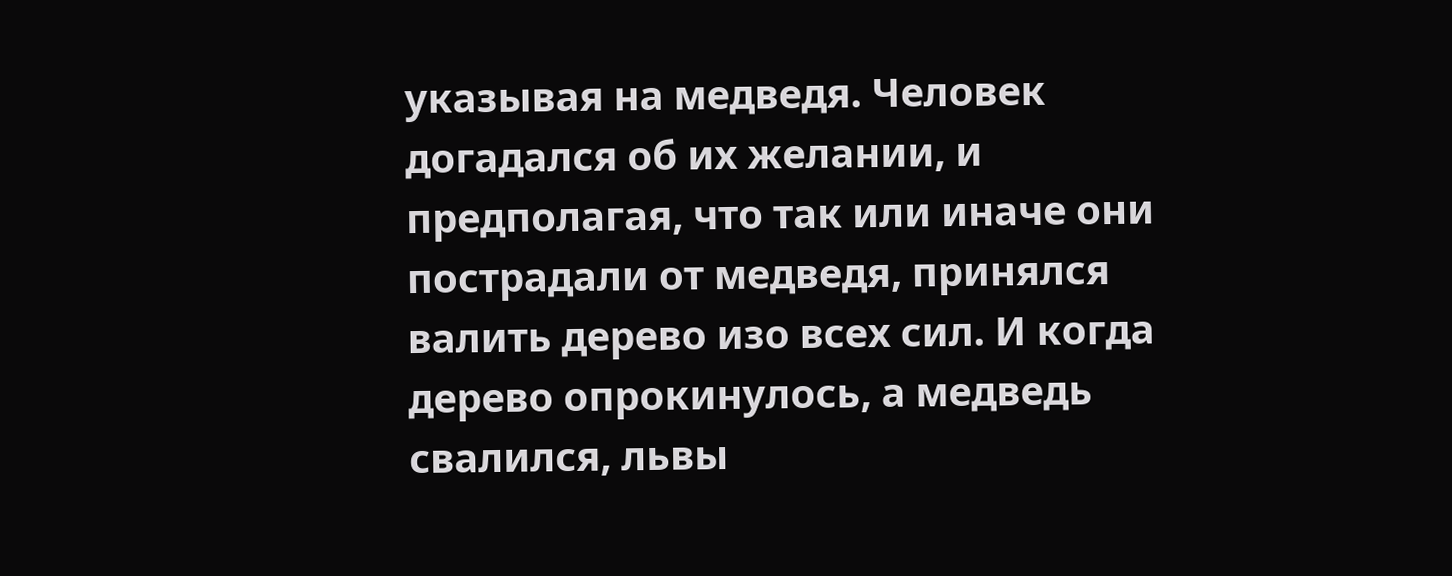указывая на медведя. Человек догадался об их желании, и предполагая, что так или иначе они пострадали от медведя, принялся валить дерево изо всех сил. И когда дерево опрокинулось, а медведь свалился, львы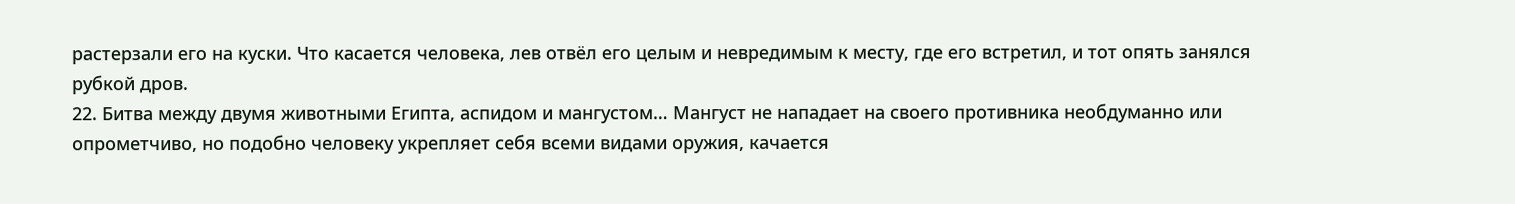растерзали его на куски. Что касается человека, лев отвёл его целым и невредимым к месту, где его встретил, и тот опять занялся рубкой дров.
22. Битва между двумя животными Египта, аспидом и мангустом… Мангуст не нападает на своего противника необдуманно или опрометчиво, но подобно человеку укрепляет себя всеми видами оружия, качается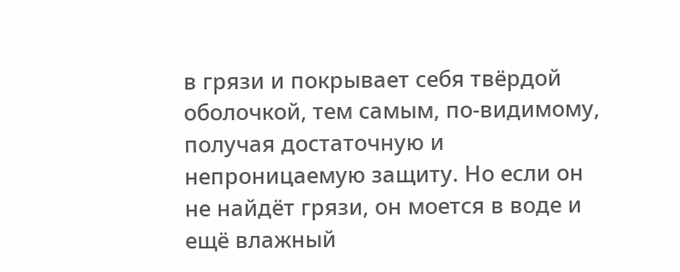в грязи и покрывает себя твёрдой оболочкой, тем самым, по-видимому, получая достаточную и непроницаемую защиту. Но если он не найдёт грязи, он моется в воде и ещё влажный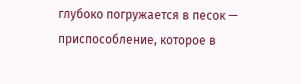глубоко погружается в песок — приспособление, которое в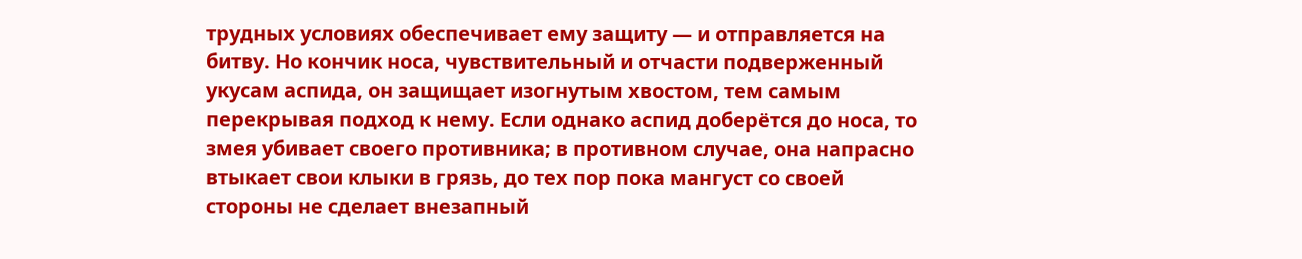трудных условиях обеспечивает ему защиту — и отправляется на битву. Но кончик носа, чувствительный и отчасти подверженный укусам аспида, он защищает изогнутым хвостом, тем самым перекрывая подход к нему. Если однако аспид доберётся до носа, то змея убивает своего противника; в противном случае, она напрасно втыкает свои клыки в грязь, до тех пор пока мангуст со своей стороны не сделает внезапный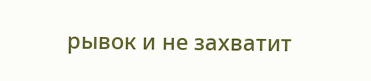рывок и не захватит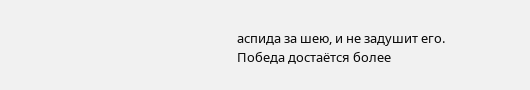аспида за шею, и не задушит его. Победа достаётся более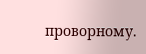проворному.